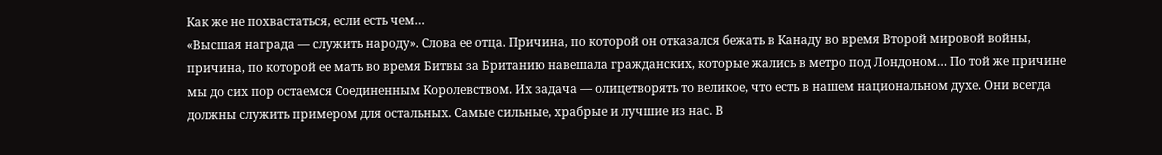Как же не похвастаться, если есть чем…
«Высшая награда — служить народу». Слова ее отца. Причина, по которой он отказался бежать в Канаду во время Второй мировой войны, причина, по которой ее мать во время Битвы за Британию навешала гражданских, которые жались в метро под Лондоном… По той же причине мы до сих пор остаемся Соединенным Королевством. Их задача — олицетворять то великое, что есть в нашем национальном духе. Они всегда должны служить примером для остальных. Самые сильные, храбрые и лучшие из нас. В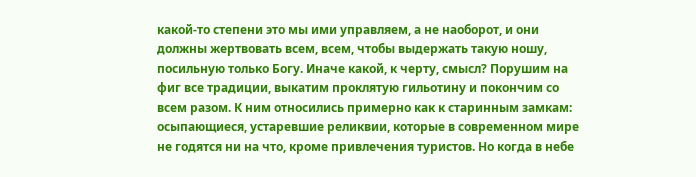какой-то степени это мы ими управляем, а не наоборот, и они должны жертвовать всем, всем, чтобы выдержать такую ношу, посильную только Богу. Иначе какой, к черту, смысл? Порушим на фиг все традиции, выкатим проклятую гильотину и покончим со всем разом. К ним относились примерно как к старинным замкам: осыпающиеся, устаревшие реликвии, которые в современном мире не годятся ни на что, кроме привлечения туристов. Но когда в небе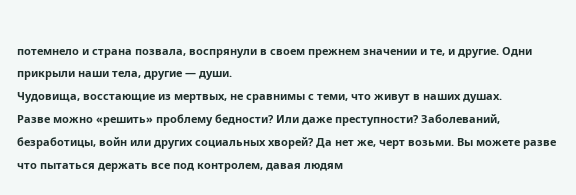потемнело и страна позвала, воспрянули в своем прежнем значении и те, и другие. Одни прикрыли наши тела, другие — души.
Чудовища, восстающие из мертвых, не сравнимы с теми, что живут в наших душах.
Разве можно «решить» проблему бедности? Или даже преступности? Заболеваний, безработицы, войн или других социальных хворей? Да нет же, черт возьми. Вы можете разве что пытаться держать все под контролем, давая людям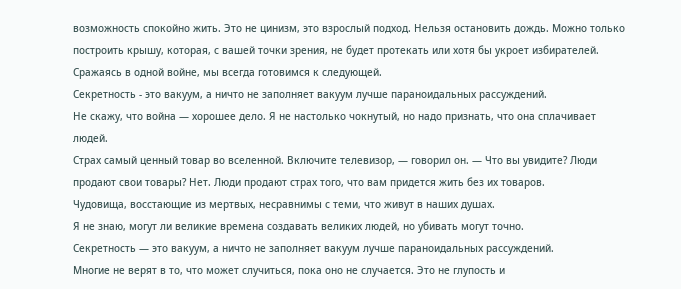возможность спокойно жить. Это не цинизм, это взрослый подход. Нельзя остановить дождь. Можно только построить крышу, которая, с вашей точки зрения, не будет протекать или хотя бы укроет избирателей.
Сражаясь в одной войне, мы всегда готовимся к следующей.
Секретность - это вакуум, а ничто не заполняет вакуум лучше параноидальных рассуждений.
Не скажу, что война — хорошее дело. Я не настолько чокнутый, но надо признать, что она сплачивает людей.
Страх самый ценный товар во вселенной. Включите телевизор, — говорил он. — Что вы увидите? Люди продают свои товары? Нет. Люди продают страх того, что вам придется жить без их товаров.
Чудовища, восстающие из мертвых, несравнимы с теми, что живут в наших душах.
Я не знаю, могут ли великие времена создавать великих людей, но убивать могут точно.
Секретность — это вакуум, а ничто не заполняет вакуум лучше параноидальных рассуждений.
Многие не верят в то, что может случиться, пока оно не случается. Это не глупость и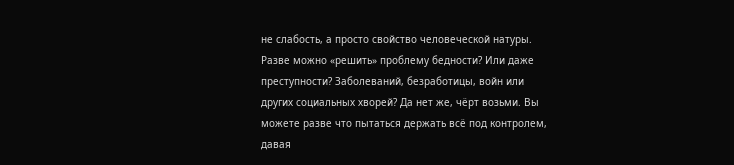не слабость, а просто свойство человеческой натуры.
Разве можно «решить» проблему бедности? Или даже преступности? Заболеваний, безработицы, войн или других социальных хворей? Да нет же, чёрт возьми. Вы можете разве что пытаться держать всё под контролем, давая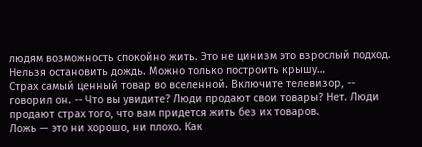людям возможность спокойно жить. Это не цинизм это взрослый подход. Нельзя остановить дождь. Можно только построить крышу…
Страх самый ценный товар во вселенной. Включите телевизор, -- говорил он. -- Что вы увидите? Люди продают свои товары? Нет. Люди продают страх того, что вам придется жить без их товаров.
Ложь — это ни хорошо, ни плохо. Как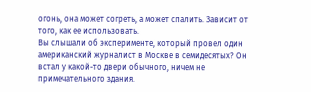огонь, она может согреть, а может спалить. Зависит от того, как ее использовать.
Вы слышали об эксперименте, который провел один американский журналист в Москве в семидесятых? Он встал у какой-то двери обычного, ничем не примечательного здания.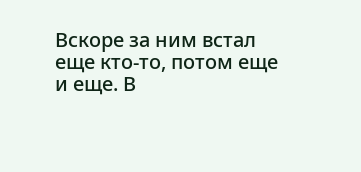Вскоре за ним встал еще кто-то, потом еще и еще. В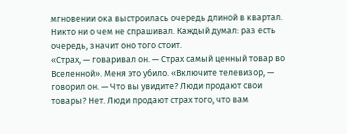мгновении ока выстроилась очередь длиной в квартал. Никто ни о чем не спрашивал. Каждый думал: раз есть очередь, значит оно того стоит.
«Страх, — говаривал он. — Страх самый ценный товар во Вселенной». Меня это убило. «Включите телевизор, — говорил он. — Что вы увидите? Люди продают свои товары? Нет. Люди продают страх того, что вам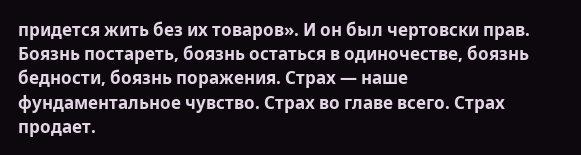придется жить без их товаров». И он был чертовски прав. Боязнь постареть, боязнь остаться в одиночестве, боязнь бедности, боязнь поражения. Страх — наше фундаментальное чувство. Страх во главе всего. Страх продает.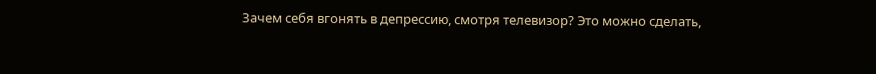Зачем себя вгонять в депрессию, смотря телевизор? Это можно сделать,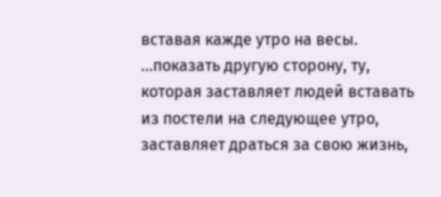вставая кажде утро на весы.
...показать другую сторону, ту, которая заставляет людей вставать из постели на следующее утро, заставляет драться за свою жизнь,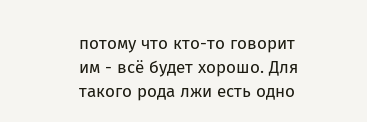потому что кто-то говорит им - всё будет хорошо. Для такого рода лжи есть одно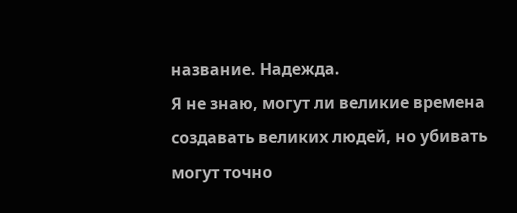название. Надежда.
Я не знаю, могут ли великие времена создавать великих людей, но убивать могут точно